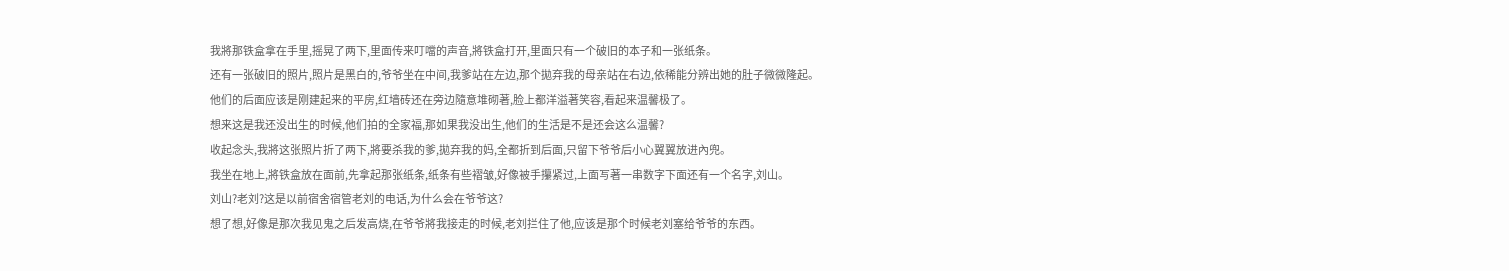我將那铁盒拿在手里,摇晃了两下,里面传来叮噹的声音,將铁盒打开,里面只有一个破旧的本子和一张纸条。
还有一张破旧的照片,照片是黑白的,爷爷坐在中间,我爹站在左边,那个拋弃我的母亲站在右边,依稀能分辨出她的肚子微微隆起。
他们的后面应该是刚建起来的平房,红墙砖还在旁边隨意堆砌著,脸上都洋溢著笑容,看起来温馨极了。
想来这是我还没出生的时候,他们拍的全家福,那如果我没出生,他们的生活是不是还会这么温馨?
收起念头,我將这张照片折了两下,將要杀我的爹,拋弃我的妈,全都折到后面,只留下爷爷后小心翼翼放进內兜。
我坐在地上,將铁盒放在面前,先拿起那张纸条,纸条有些褶皱,好像被手攥紧过,上面写著一串数字下面还有一个名字,刘山。
刘山?老刘?这是以前宿舍宿管老刘的电话,为什么会在爷爷这?
想了想,好像是那次我见鬼之后发高烧,在爷爷將我接走的时候,老刘拦住了他,应该是那个时候老刘塞给爷爷的东西。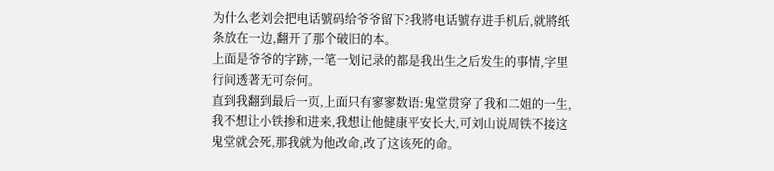为什么老刘会把电话號码给爷爷留下?我將电话號存进手机后,就將纸条放在一边,翻开了那个破旧的本。
上面是爷爷的字跡,一笔一划记录的都是我出生之后发生的事情,字里行间透著无可奈何。
直到我翻到最后一页,上面只有寥寥数语:鬼堂贯穿了我和二姐的一生,我不想让小铁掺和进来,我想让他健康平安长大,可刘山说周铁不接这鬼堂就会死,那我就为他改命,改了这该死的命。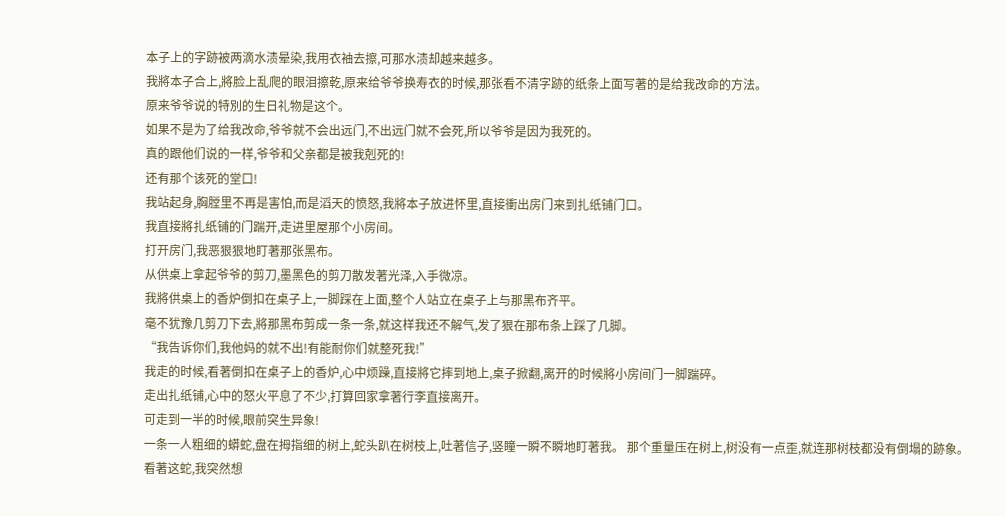本子上的字跡被两滴水渍晕染,我用衣袖去擦,可那水渍却越来越多。
我將本子合上,將脸上乱爬的眼泪擦乾,原来给爷爷换寿衣的时候,那张看不清字跡的纸条上面写著的是给我改命的方法。
原来爷爷说的特別的生日礼物是这个。
如果不是为了给我改命,爷爷就不会出远门,不出远门就不会死,所以爷爷是因为我死的。
真的跟他们说的一样,爷爷和父亲都是被我剋死的!
还有那个该死的堂口!
我站起身,胸膛里不再是害怕,而是滔天的愤怒,我將本子放进怀里,直接衝出房门来到扎纸铺门口。
我直接將扎纸铺的门踹开,走进里屋那个小房间。
打开房门,我恶狠狠地盯著那张黑布。
从供桌上拿起爷爷的剪刀,墨黑色的剪刀散发著光泽,入手微凉。
我將供桌上的香炉倒扣在桌子上,一脚踩在上面,整个人站立在桌子上与那黑布齐平。
毫不犹豫几剪刀下去,將那黑布剪成一条一条,就这样我还不解气,发了狠在那布条上踩了几脚。
“我告诉你们,我他妈的就不出!有能耐你们就整死我!”
我走的时候,看著倒扣在桌子上的香炉,心中烦躁,直接將它摔到地上,桌子掀翻,离开的时候將小房间门一脚踹碎。
走出扎纸铺,心中的怒火平息了不少,打算回家拿著行李直接离开。
可走到一半的时候,眼前突生异象!
一条一人粗细的蟒蛇,盘在拇指细的树上,蛇头趴在树枝上,吐著信子,竖瞳一瞬不瞬地盯著我。 那个重量压在树上,树没有一点歪,就连那树枝都没有倒塌的跡象。
看著这蛇,我突然想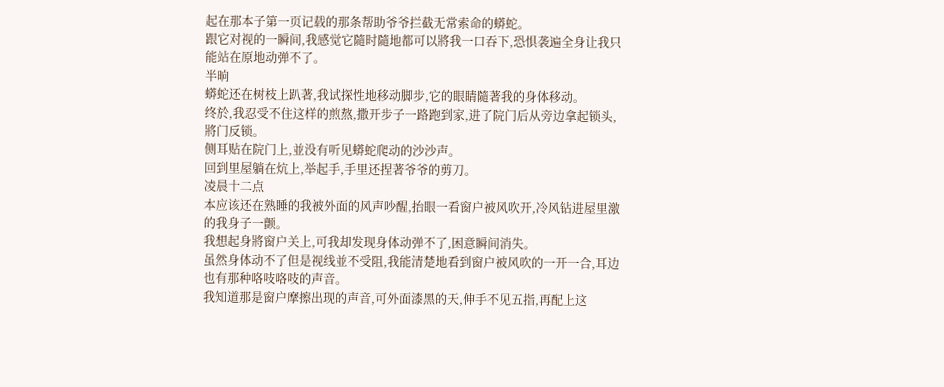起在那本子第一页记载的那条帮助爷爷拦截无常索命的蟒蛇。
跟它对视的一瞬间,我感觉它隨时隨地都可以將我一口吞下,恐惧袭遍全身让我只能站在原地动弹不了。
半晌
蟒蛇还在树枝上趴著,我试探性地移动脚步,它的眼睛隨著我的身体移动。
终於,我忍受不住这样的煎熬,撒开步子一路跑到家,进了院门后从旁边拿起锁头,將门反锁。
侧耳贴在院门上,並没有听见蟒蛇爬动的沙沙声。
回到里屋躺在炕上,举起手,手里还捏著爷爷的剪刀。
凌晨十二点
本应该还在熟睡的我被外面的风声吵醒,抬眼一看窗户被风吹开,冷风钻进屋里激的我身子一颤。
我想起身將窗户关上,可我却发现身体动弹不了,困意瞬间消失。
虽然身体动不了但是视线並不受阻,我能清楚地看到窗户被风吹的一开一合,耳边也有那种咯吱咯吱的声音。
我知道那是窗户摩擦出现的声音,可外面漆黑的天,伸手不见五指,再配上这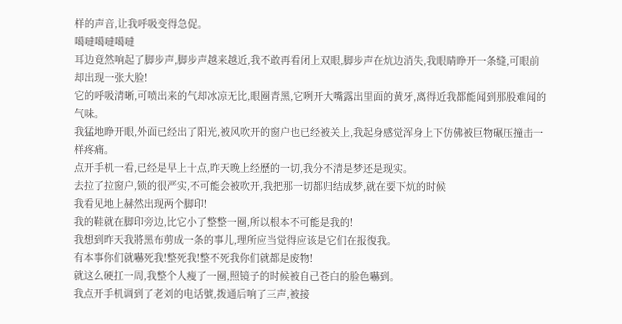样的声音,让我呼吸变得急促。
噶噠噶噠噶噠
耳边竟然响起了脚步声,脚步声越来越近,我不敢再看闭上双眼,脚步声在炕边消失,我眼睛睁开一条缝,可眼前却出现一张大脸!
它的呼吸清晰,可喷出来的气却冰凉无比,眼圈青黑,它咧开大嘴露出里面的黄牙,离得近我都能闻到那股难闻的气味。
我猛地睁开眼,外面已经出了阳光,被风吹开的窗户也已经被关上,我起身感觉浑身上下仿佛被巨物碾压撞击一样疼痛。
点开手机一看,已经是早上十点,昨天晚上经歷的一切,我分不清是梦还是现实。
去拉了拉窗户,锁的很严实,不可能会被吹开,我把那一切都归结成梦,就在要下炕的时候
我看见地上赫然出现两个脚印!
我的鞋就在脚印旁边,比它小了整整一圈,所以根本不可能是我的!
我想到昨天我將黑布剪成一条的事儿,理所应当觉得应该是它们在报復我。
有本事你们就嚇死我!整死我!整不死我你们就都是废物!
就这么硬扛一周,我整个人瘦了一圈,照镜子的时候被自己苍白的脸色嚇到。
我点开手机调到了老刘的电话號,拨通后响了三声,被接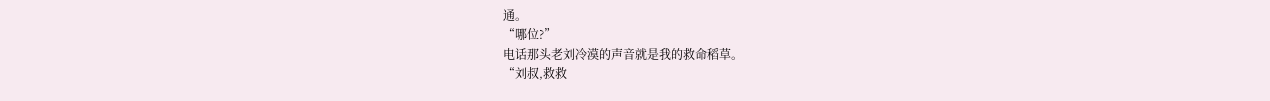通。
“哪位?”
电话那头老刘冷漠的声音就是我的救命稻草。
“刘叔,救救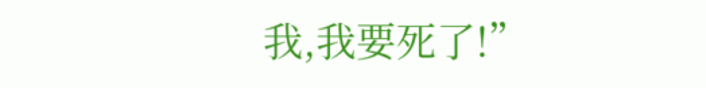我,我要死了!”